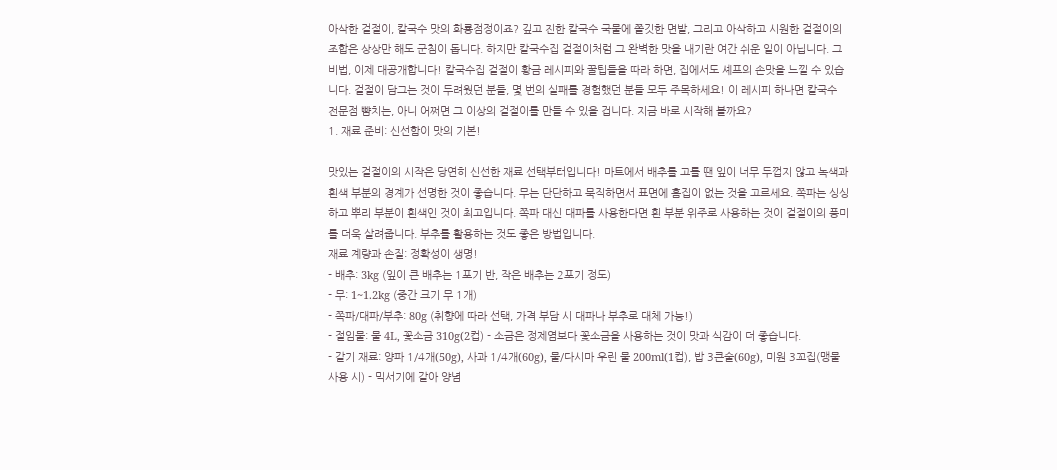아삭한 겉절이, 칼국수 맛의 화룡점정이죠? 깊고 진한 칼국수 국물에 쫄깃한 면발, 그리고 아삭하고 시원한 겉절이의 조합은 상상만 해도 군침이 돕니다. 하지만 칼국수집 겉절이처럼 그 완벽한 맛을 내기란 여간 쉬운 일이 아닙니다. 그 비법, 이제 대공개합니다! 칼국수집 겉절이 황금 레시피와 꿀팁들을 따라 하면, 집에서도 셰프의 손맛을 느낄 수 있습니다. 겉절이 담그는 것이 두려웠던 분들, 몇 번의 실패를 경험했던 분들 모두 주목하세요! 이 레시피 하나면 칼국수 전문점 뺨치는, 아니 어쩌면 그 이상의 겉절이를 만들 수 있을 겁니다. 지금 바로 시작해 볼까요?
1. 재료 준비: 신선함이 맛의 기본!

맛있는 겉절이의 시작은 당연히 신선한 재료 선택부터입니다! 마트에서 배추를 고를 땐 잎이 너무 두껍지 않고 녹색과 흰색 부분의 경계가 선명한 것이 좋습니다. 무는 단단하고 묵직하면서 표면에 흠집이 없는 것을 고르세요. 쪽파는 싱싱하고 뿌리 부분이 흰색인 것이 최고입니다. 쪽파 대신 대파를 사용한다면 흰 부분 위주로 사용하는 것이 겉절이의 풍미를 더욱 살려줍니다. 부추를 활용하는 것도 좋은 방법입니다.
재료 계량과 손질: 정확성이 생명!
- 배추: 3kg (잎이 큰 배추는 1포기 반, 작은 배추는 2포기 정도)
- 무: 1~1.2kg (중간 크기 무 1개)
- 쪽파/대파/부추: 80g (취향에 따라 선택, 가격 부담 시 대파나 부추로 대체 가능!)
- 절임물: 물 4L, 꽃소금 310g(2컵) - 소금은 정제염보다 꽃소금을 사용하는 것이 맛과 식감이 더 좋습니다.
- 갈기 재료: 양파 1/4개(50g), 사과 1/4개(60g), 물/다시마 우린 물 200ml(1컵), 밥 3큰술(60g), 미원 3꼬집(맹물 사용 시) - 믹서기에 갈아 양념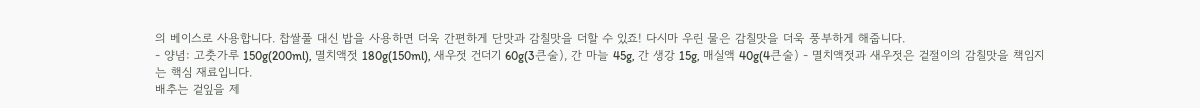의 베이스로 사용합니다. 찹쌀풀 대신 밥을 사용하면 더욱 간편하게 단맛과 감칠맛을 더할 수 있죠! 다시마 우린 물은 감칠맛을 더욱 풍부하게 해줍니다.
- 양념: 고춧가루 150g(200ml), 멸치액젓 180g(150ml), 새우젓 건더기 60g(3큰술), 간 마늘 45g, 간 생강 15g, 매실액 40g(4큰술) - 멸치액젓과 새우젓은 겉절이의 감칠맛을 책임지는 핵심 재료입니다.
배추는 겉잎을 제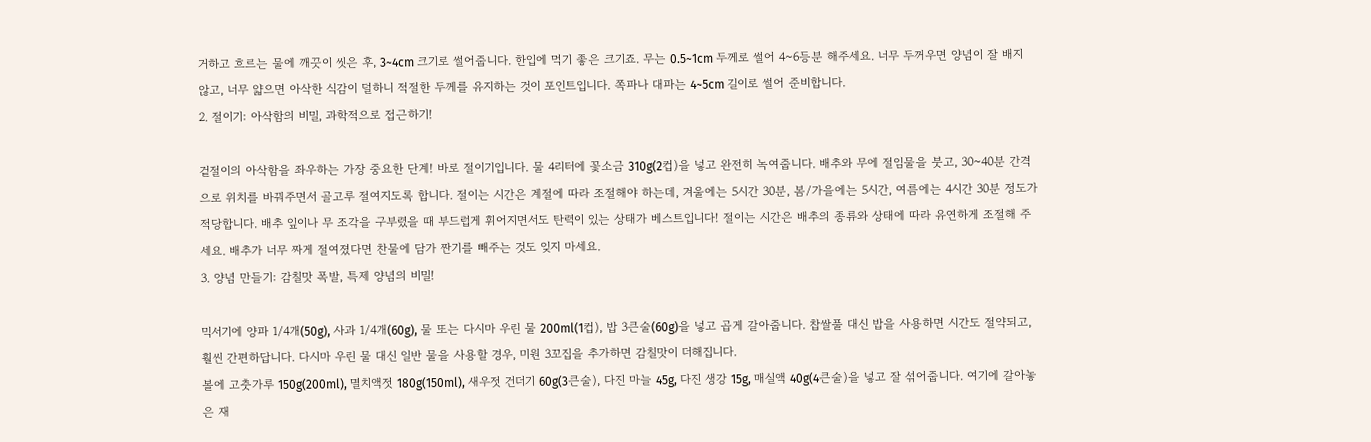거하고 흐르는 물에 깨끗이 씻은 후, 3~4cm 크기로 썰어줍니다. 한입에 먹기 좋은 크기죠. 무는 0.5~1cm 두께로 썰어 4~6등분 해주세요. 너무 두꺼우면 양념이 잘 배지 않고, 너무 얇으면 아삭한 식감이 덜하니 적절한 두께를 유지하는 것이 포인트입니다. 쪽파나 대파는 4~5cm 길이로 썰어 준비합니다.
2. 절이기: 아삭함의 비밀, 과학적으로 접근하기!

겉절이의 아삭함을 좌우하는 가장 중요한 단계! 바로 절이기입니다. 물 4리터에 꽃소금 310g(2컵)을 넣고 완전히 녹여줍니다. 배추와 무에 절임물을 붓고, 30~40분 간격으로 위치를 바꿔주면서 골고루 절여지도록 합니다. 절이는 시간은 계절에 따라 조절해야 하는데, 겨울에는 5시간 30분, 봄/가을에는 5시간, 여름에는 4시간 30분 정도가 적당합니다. 배추 잎이나 무 조각을 구부렸을 때 부드럽게 휘어지면서도 탄력이 있는 상태가 베스트입니다! 절이는 시간은 배추의 종류와 상태에 따라 유연하게 조절해 주세요. 배추가 너무 짜게 절여졌다면 찬물에 담가 짠기를 빼주는 것도 잊지 마세요.
3. 양념 만들기: 감칠맛 폭발, 특제 양념의 비밀!

믹서기에 양파 1/4개(50g), 사과 1/4개(60g), 물 또는 다시마 우린 물 200ml(1컵), 밥 3큰술(60g)을 넣고 곱게 갈아줍니다. 찹쌀풀 대신 밥을 사용하면 시간도 절약되고, 훨씬 간편하답니다. 다시마 우린 물 대신 일반 물을 사용할 경우, 미원 3꼬집을 추가하면 감칠맛이 더해집니다.
볼에 고춧가루 150g(200ml), 멸치액젓 180g(150ml), 새우젓 건더기 60g(3큰술), 다진 마늘 45g, 다진 생강 15g, 매실액 40g(4큰술)을 넣고 잘 섞어줍니다. 여기에 갈아놓은 재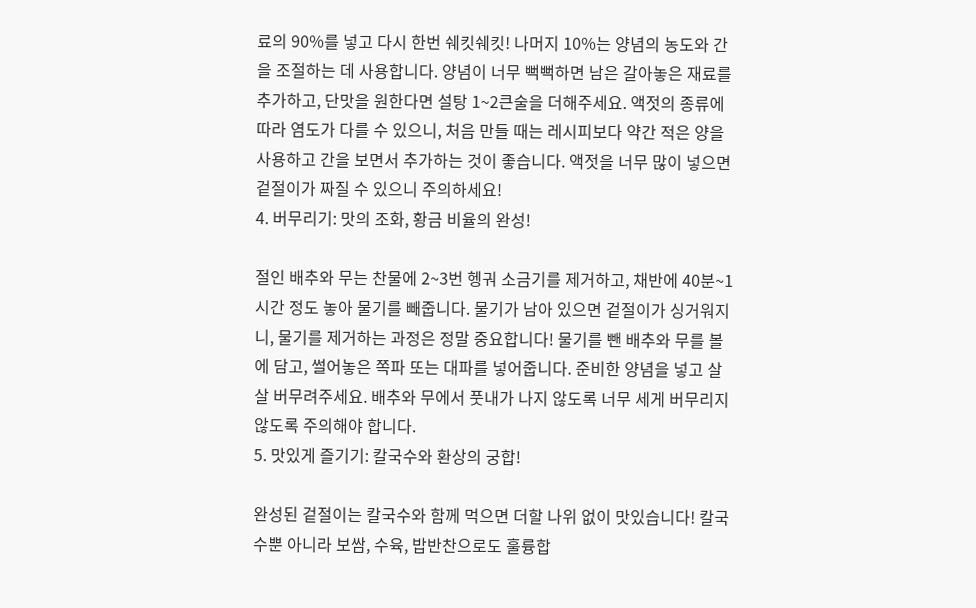료의 90%를 넣고 다시 한번 쉐킷쉐킷! 나머지 10%는 양념의 농도와 간을 조절하는 데 사용합니다. 양념이 너무 뻑뻑하면 남은 갈아놓은 재료를 추가하고, 단맛을 원한다면 설탕 1~2큰술을 더해주세요. 액젓의 종류에 따라 염도가 다를 수 있으니, 처음 만들 때는 레시피보다 약간 적은 양을 사용하고 간을 보면서 추가하는 것이 좋습니다. 액젓을 너무 많이 넣으면 겉절이가 짜질 수 있으니 주의하세요!
4. 버무리기: 맛의 조화, 황금 비율의 완성!

절인 배추와 무는 찬물에 2~3번 헹궈 소금기를 제거하고, 채반에 40분~1시간 정도 놓아 물기를 빼줍니다. 물기가 남아 있으면 겉절이가 싱거워지니, 물기를 제거하는 과정은 정말 중요합니다! 물기를 뺀 배추와 무를 볼에 담고, 썰어놓은 쪽파 또는 대파를 넣어줍니다. 준비한 양념을 넣고 살살 버무려주세요. 배추와 무에서 풋내가 나지 않도록 너무 세게 버무리지 않도록 주의해야 합니다.
5. 맛있게 즐기기: 칼국수와 환상의 궁합!

완성된 겉절이는 칼국수와 함께 먹으면 더할 나위 없이 맛있습니다! 칼국수뿐 아니라 보쌈, 수육, 밥반찬으로도 훌륭합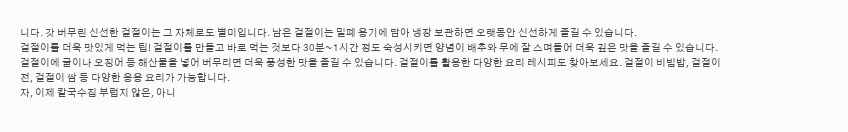니다. 갓 버무린 신선한 겉절이는 그 자체로도 별미입니다. 남은 겉절이는 밀폐 용기에 담아 냉장 보관하면 오랫동안 신선하게 즐길 수 있습니다.
겉절이를 더욱 맛있게 먹는 팁! 겉절이를 만들고 바로 먹는 것보다 30분~1시간 정도 숙성시키면 양념이 배추와 무에 잘 스며들어 더욱 깊은 맛을 즐길 수 있습니다. 겉절이에 굴이나 오징어 등 해산물을 넣어 버무리면 더욱 풍성한 맛을 즐길 수 있습니다. 겉절이를 활용한 다양한 요리 레시피도 찾아보세요. 겉절이 비빔밥, 겉절이 전, 겉절이 쌈 등 다양한 응용 요리가 가능합니다.
자, 이제 칼국수집 부럽지 않은, 아니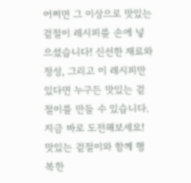어쩌면 그 이상으로 맛있는 겉절이 레시피를 손에 넣으셨습니다! 신선한 재료와 정성, 그리고 이 레시피만 있다면 누구든 맛있는 겉절이를 만들 수 있습니다. 지금 바로 도전해보세요! 맛있는 겉절이와 함께 행복한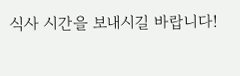식사 시간을 보내시길 바랍니다!